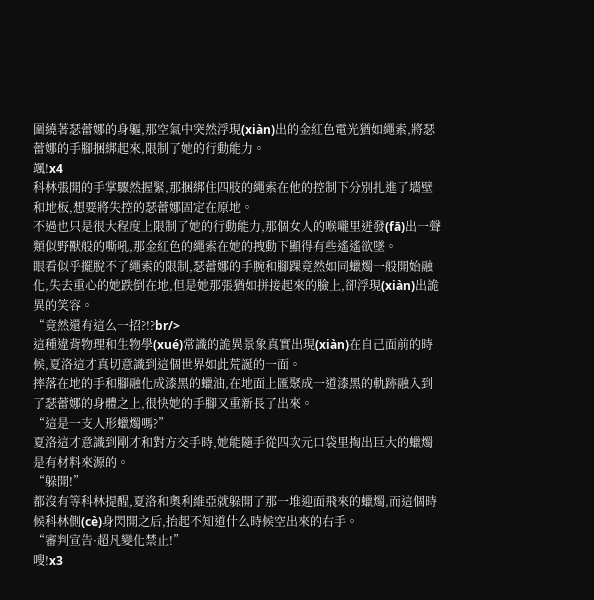圍繞著瑟蕾娜的身軀,那空氣中突然浮現(xiàn)出的金紅色電光猶如繩索,將瑟蕾娜的手腳捆綁起來,限制了她的行動能力。
颯!x4
科林張開的手掌驟然握緊,那捆綁住四肢的繩索在他的控制下分別扎進了墻壁和地板,想要將失控的瑟蕾娜固定在原地。
不過也只是很大程度上限制了她的行動能力,那個女人的喉嚨里迸發(fā)出一聲類似野獸般的嘶吼,那金紅色的繩索在她的拽動下顯得有些遙遙欲墜。
眼看似乎擺脫不了繩索的限制,瑟蕾娜的手腕和腳踝竟然如同蠟燭一般開始融化,失去重心的她跌倒在地,但是她那張猶如拼接起來的臉上,卻浮現(xiàn)出詭異的笑容。
“竟然還有這么一招?!?br/>
這種違背物理和生物學(xué)常識的詭異景象真實出現(xiàn)在自己面前的時候,夏洛這才真切意識到這個世界如此荒誕的一面。
摔落在地的手和腳融化成漆黑的蠟油,在地面上匯聚成一道漆黑的軌跡融入到了瑟蕾娜的身體之上,很快她的手腳又重新長了出來。
“這是一支人形蠟燭嗎?”
夏洛這才意識到剛才和對方交手時,她能隨手從四次元口袋里掏出巨大的蠟燭是有材料來源的。
“躲開!”
都沒有等科林提醒,夏洛和奧利維亞就躲開了那一堆迎面飛來的蠟燭,而這個時候科林側(cè)身閃開之后,抬起不知道什么時候空出來的右手。
“審判宣告·超凡變化禁止!”
嗖!x3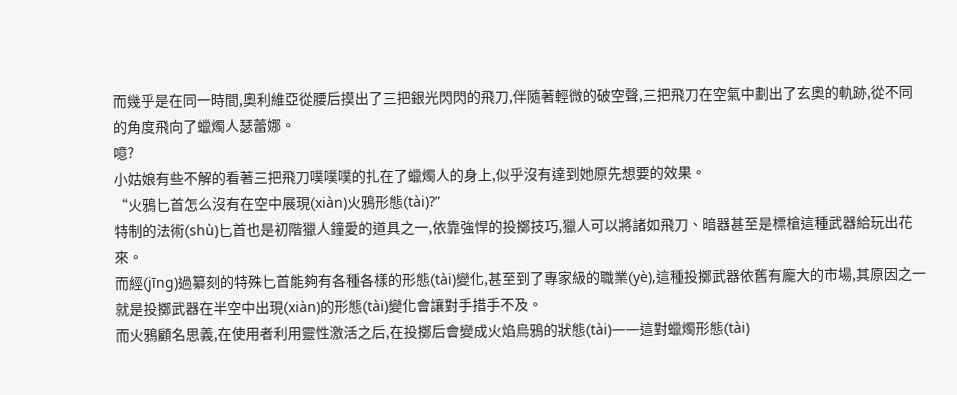而幾乎是在同一時間,奧利維亞從腰后摸出了三把銀光閃閃的飛刀,伴隨著輕微的破空聲,三把飛刀在空氣中劃出了玄奧的軌跡,從不同的角度飛向了蠟燭人瑟蕾娜。
噫?
小姑娘有些不解的看著三把飛刀噗噗噗的扎在了蠟燭人的身上,似乎沒有達到她原先想要的效果。
“火鴉匕首怎么沒有在空中展現(xiàn)火鴉形態(tài)?”
特制的法術(shù)匕首也是初階獵人鐘愛的道具之一,依靠強悍的投擲技巧,獵人可以將諸如飛刀、暗器甚至是標槍這種武器給玩出花來。
而經(jīng)過纂刻的特殊匕首能夠有各種各樣的形態(tài)變化,甚至到了專家級的職業(yè),這種投擲武器依舊有龐大的市場,其原因之一就是投擲武器在半空中出現(xiàn)的形態(tài)變化會讓對手措手不及。
而火鴉顧名思義,在使用者利用靈性激活之后,在投擲后會變成火焰烏鴉的狀態(tài)——這對蠟燭形態(tài)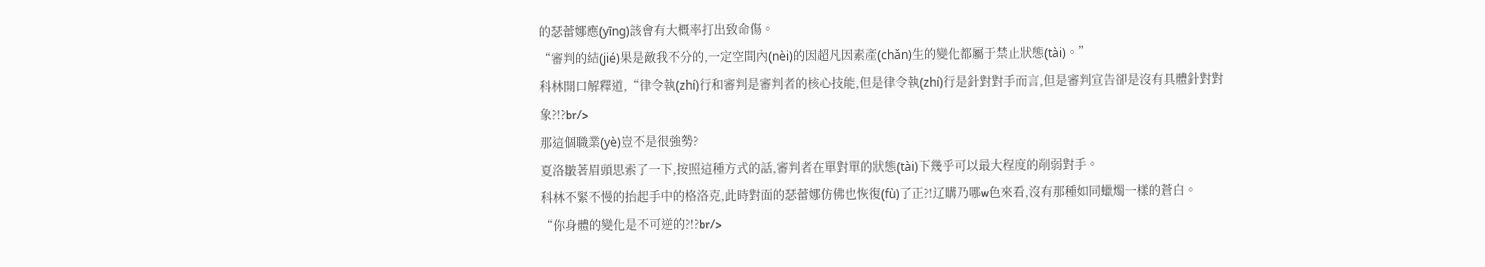的瑟蕾娜應(yīng)該會有大概率打出致命傷。
“審判的結(jié)果是敵我不分的,一定空間內(nèi)的因超凡因素產(chǎn)生的變化都屬于禁止狀態(tài)。”
科林開口解釋道,“律令執(zhí)行和審判是審判者的核心技能,但是律令執(zhí)行是針對對手而言,但是審判宣告卻是沒有具體針對對象?!?br/>
那這個職業(yè)豈不是很強勢?
夏洛皺著眉頭思索了一下,按照這種方式的話,審判者在單對單的狀態(tài)下幾乎可以最大程度的削弱對手。
科林不緊不慢的抬起手中的格洛克,此時對面的瑟蕾娜仿佛也恢復(fù)了正?!辽購乃哪w色來看,沒有那種如同蠟燭一樣的蒼白。
“你身體的變化是不可逆的?!?br/>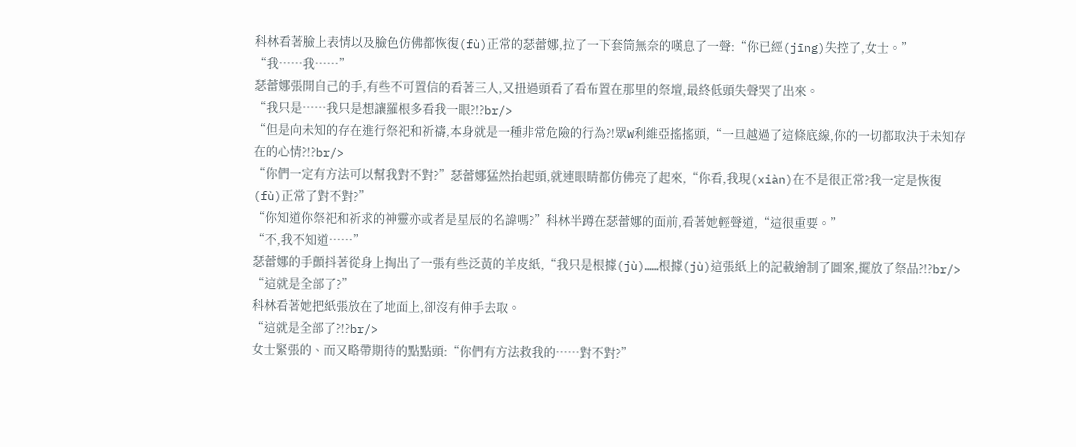科林看著臉上表情以及臉色仿佛都恢復(fù)正常的瑟蕾娜,拉了一下套筒無奈的嘆息了一聲:“你已經(jīng)失控了,女士。”
“我……我……”
瑟蕾娜張開自己的手,有些不可置信的看著三人,又扭過頭看了看布置在那里的祭壇,最終低頭失聲哭了出來。
“我只是……我只是想讓羅根多看我一眼?!?br/>
“但是向未知的存在進行祭祀和祈禱,本身就是一種非常危險的行為?!眾W利維亞搖搖頭,“一旦越過了這條底線,你的一切都取決于未知存在的心情?!?br/>
“你們一定有方法可以幫我對不對?”瑟蕾娜猛然抬起頭,就連眼睛都仿佛亮了起來,“你看,我現(xiàn)在不是很正常?我一定是恢復(fù)正常了對不對?”
“你知道你祭祀和祈求的神靈亦或者是星辰的名諱嗎?”科林半蹲在瑟蕾娜的面前,看著她輕聲道,“這很重要。”
“不,我不知道……”
瑟蕾娜的手顫抖著從身上掏出了一張有些泛黃的羊皮紙,“我只是根據(jù)……根據(jù)這張紙上的記載繪制了圖案,擺放了祭品?!?br/>
“這就是全部了?”
科林看著她把紙張放在了地面上,卻沒有伸手去取。
“這就是全部了?!?br/>
女士緊張的、而又略帶期待的點點頭:“你們有方法救我的……對不對?”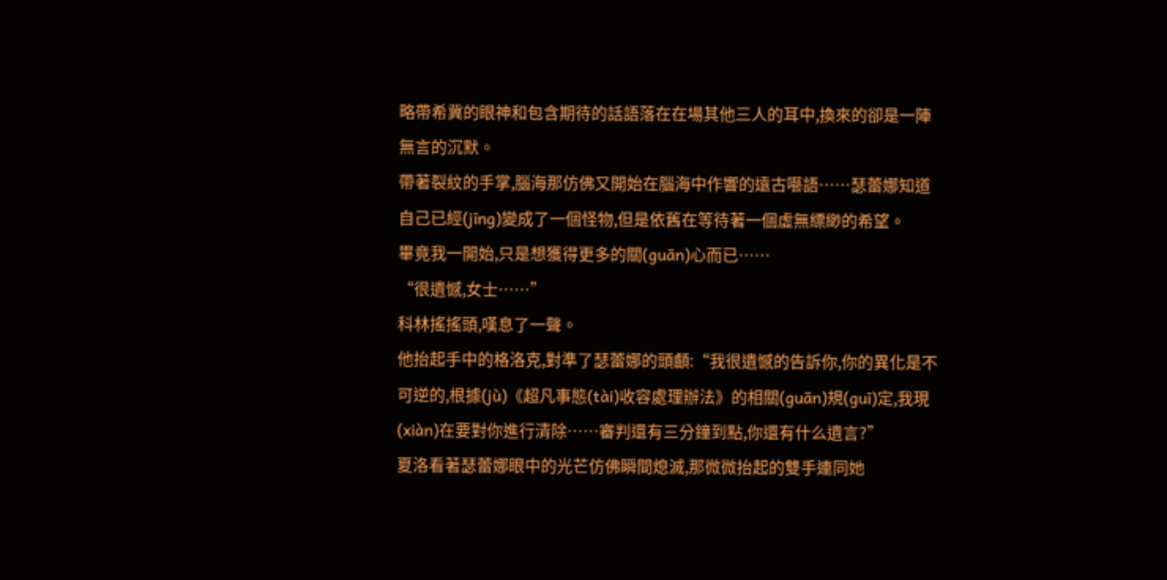略帶希冀的眼神和包含期待的話語落在在場其他三人的耳中,換來的卻是一陣無言的沉默。
帶著裂紋的手掌,腦海那仿佛又開始在腦海中作響的遠古囈語……瑟蕾娜知道自己已經(jīng)變成了一個怪物,但是依舊在等待著一個虛無縹緲的希望。
畢竟我一開始,只是想獲得更多的關(guān)心而已……
“很遺憾,女士……”
科林搖搖頭,嘆息了一聲。
他抬起手中的格洛克,對準了瑟蕾娜的頭顱:“我很遺憾的告訴你,你的異化是不可逆的,根據(jù)《超凡事態(tài)收容處理辦法》的相關(guān)規(guī)定,我現(xiàn)在要對你進行清除……審判還有三分鐘到點,你還有什么遺言?”
夏洛看著瑟蕾娜眼中的光芒仿佛瞬間熄滅,那微微抬起的雙手連同她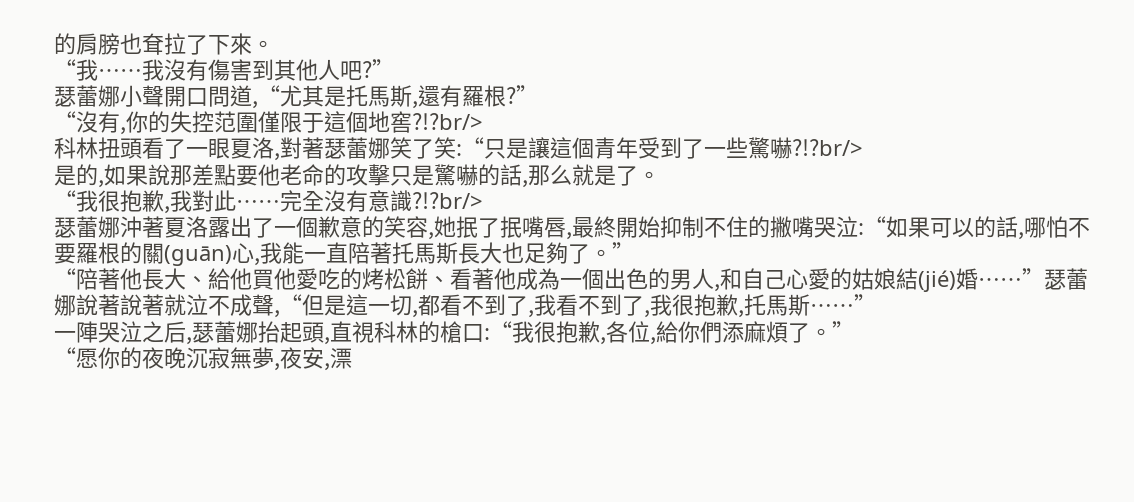的肩膀也耷拉了下來。
“我……我沒有傷害到其他人吧?”
瑟蕾娜小聲開口問道,“尤其是托馬斯,還有羅根?”
“沒有,你的失控范圍僅限于這個地窖?!?br/>
科林扭頭看了一眼夏洛,對著瑟蕾娜笑了笑:“只是讓這個青年受到了一些驚嚇?!?br/>
是的,如果說那差點要他老命的攻擊只是驚嚇的話,那么就是了。
“我很抱歉,我對此……完全沒有意識?!?br/>
瑟蕾娜沖著夏洛露出了一個歉意的笑容,她抿了抿嘴唇,最終開始抑制不住的撇嘴哭泣:“如果可以的話,哪怕不要羅根的關(guān)心,我能一直陪著托馬斯長大也足夠了。”
“陪著他長大、給他買他愛吃的烤松餅、看著他成為一個出色的男人,和自己心愛的姑娘結(jié)婚……”瑟蕾娜說著說著就泣不成聲,“但是這一切,都看不到了,我看不到了,我很抱歉,托馬斯……”
一陣哭泣之后,瑟蕾娜抬起頭,直視科林的槍口:“我很抱歉,各位,給你們添麻煩了。”
“愿你的夜晚沉寂無夢,夜安,漂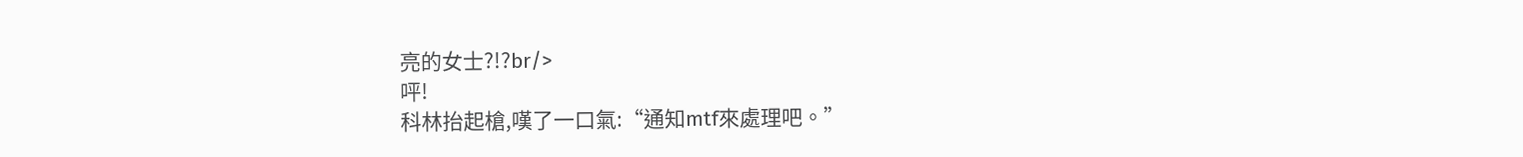亮的女士?!?br/>
呯!
科林抬起槍,嘆了一口氣:“通知mtf來處理吧。”